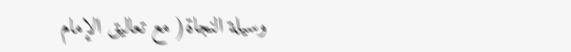وسيلة النجاة( مع تعاليق الإمام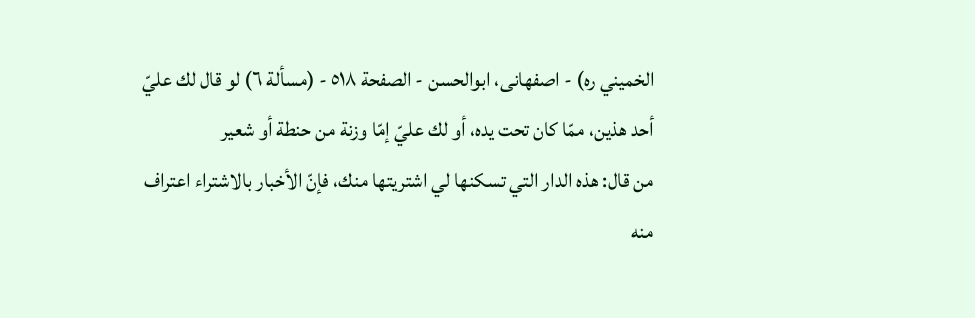الخميني ره) - اصفهانى، ابوالحسن - الصفحة ٥١٨ - (مسألة ٦) لو قال لك عليّ أحد هذين، ممّا كان تحت يده، أو لك عليّ إمّا وزنة من حنطة أو شعير
من قال: هذه الدار التي تسكنها لي اشتريتها منك، فإنّ الأخبار بالاشتراء اعتراف منه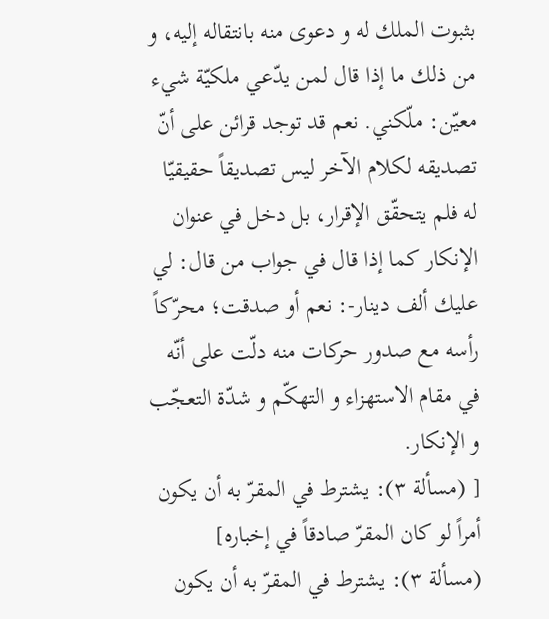بثبوت الملك له و دعوى منه بانتقاله إليه، و من ذلك ما إذا قال لمن يدّعي ملكيّة شيء معيّن: ملّكني. نعم قد توجد قرائن على أنّ تصديقه لكلام الآخر ليس تصديقاً حقيقيّا له فلم يتحقّق الإقرار، بل دخل في عنوان الإنكار كما إذا قال في جواب من قال: لي عليك ألف دينار-: نعم أو صدقت؛ محرّكاً رأسه مع صدور حركات منه دلّت على أنّه في مقام الاستهزاء و التهكّم و شدّة التعجّب و الإنكار.
[ (مسألة ٣): يشترط في المقرّ به أن يكون أمراً لو كان المقرّ صادقاً في إخباره]
(مسألة ٣): يشترط في المقرّ به أن يكون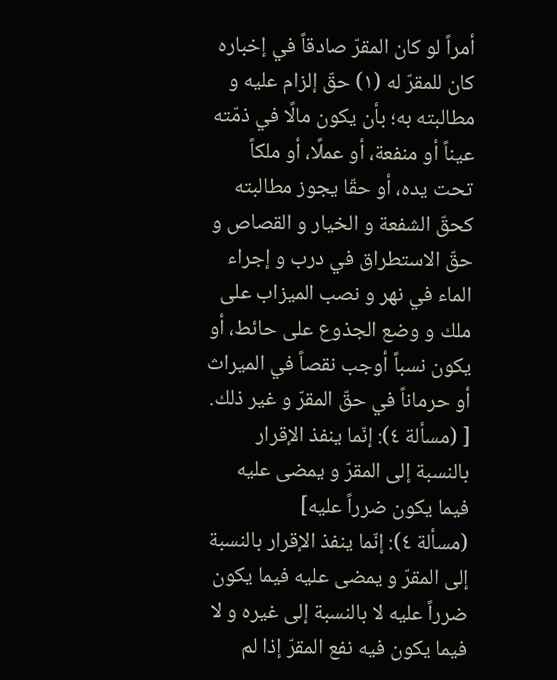أمراً لو كان المقرّ صادقاً في إخباره كان للمقرّ له (١) حقّ إلزام عليه و مطالبته به؛ بأن يكون مالًا في ذمّته عيناً أو منفعة، أو عملًا، أو ملكاً تحت يده، أو حقّا يجوز مطالبته كحقّ الشفعة و الخيار و القصاص و حقّ الاستطراق في درب و إجراء الماء في نهر و نصب الميزاب على ملك و وضع الجذوع على حائط، أو يكون نسباً أوجب نقصاً في الميراث أو حرماناً في حقّ المقرّ و غير ذلك.
[ (مسألة ٤): إنّما ينفذ الإقرار بالنسبة إلى المقرّ و يمضى عليه فيما يكون ضرراً عليه]
(مسألة ٤): إنّما ينفذ الإقرار بالنسبة إلى المقرّ و يمضى عليه فيما يكون ضرراً عليه لا بالنسبة إلى غيره و لا فيما يكون فيه نفع المقرّ إذا لم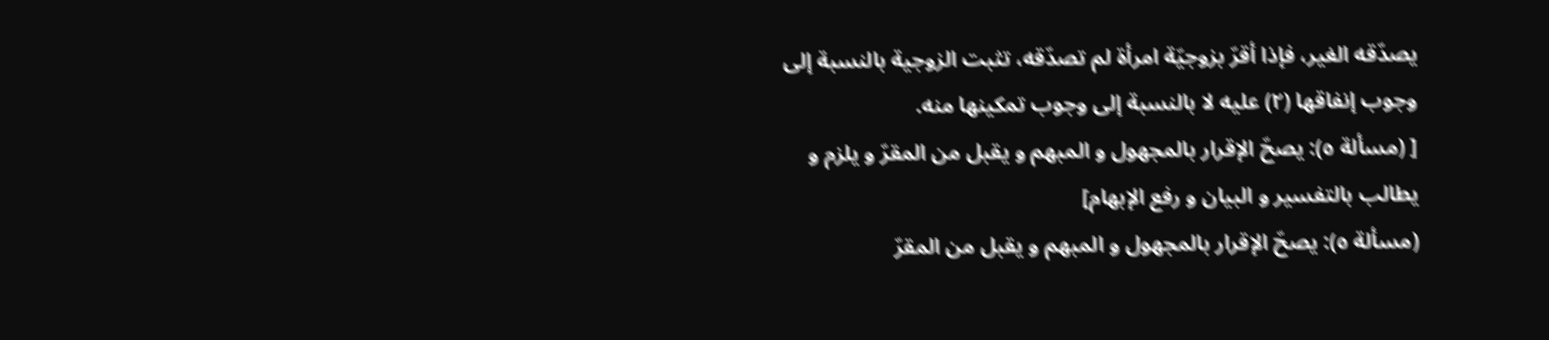يصدّقه الغير، فإذا أقرّ بزوجيّة امرأة لم تصدّقه، تثبت الزوجية بالنسبة إلى وجوب إنفاقها (٢) عليه لا بالنسبة إلى وجوب تمكينها منه.
[ (مسألة ٥): يصحّ الإقرار بالمجهول و المبهم و يقبل من المقرّ و يلزم و يطالب بالتفسير و البيان و رفع الإبهام]
(مسألة ٥): يصحّ الإقرار بالمجهول و المبهم و يقبل من المقرّ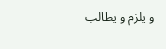و يلزم و يطالب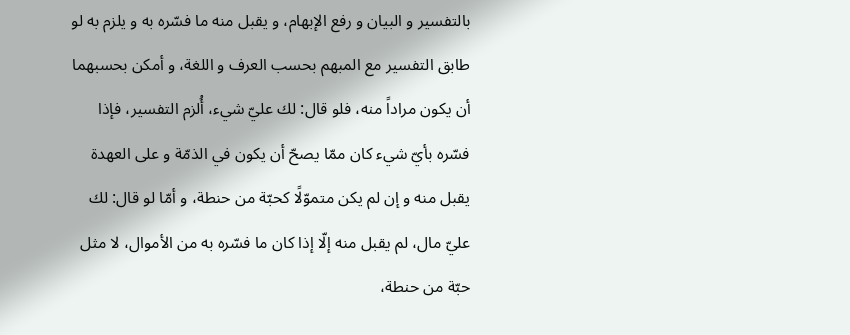بالتفسير و البيان و رفع الإبهام، و يقبل منه ما فسّره به و يلزم به لو طابق التفسير مع المبهم بحسب العرف و اللغة، و أمكن بحسبهما أن يكون مراداً منه، فلو قال: لك عليّ شيء، أُلزم التفسير، فإذا فسّره بأيّ شيء كان ممّا يصحّ أن يكون في الذمّة و على العهدة يقبل منه و إن لم يكن متموّلًا كحبّة من حنطة، و أمّا لو قال: لك عليّ مال، لم يقبل منه إلّا إذا كان ما فسّره به من الأموال، لا مثل حبّة من حنطة،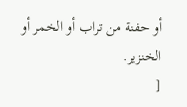أو حفنة من تراب أو الخمر أو الخنزير.
[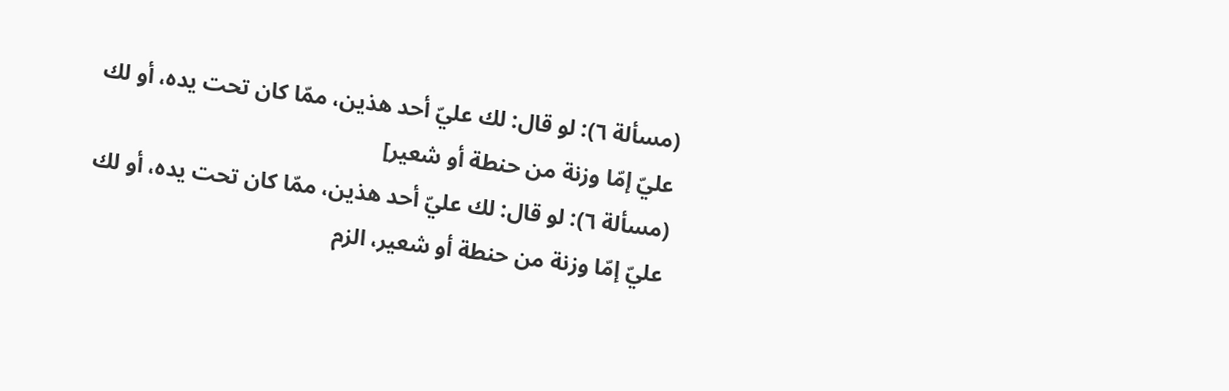(مسألة ٦): لو قال: لك عليّ أحد هذين، ممّا كان تحت يده، أو لك عليّ إمّا وزنة من حنطة أو شعير]
(مسألة ٦): لو قال: لك عليّ أحد هذين، ممّا كان تحت يده، أو لك عليّ إمّا وزنة من حنطة أو شعير، الزم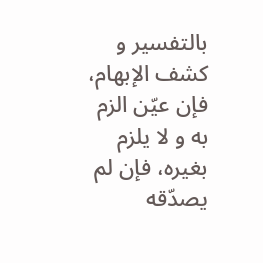بالتفسير و كشف الإبهام، فإن عيّن الزم به و لا يلزم بغيره، فإن لم يصدّقه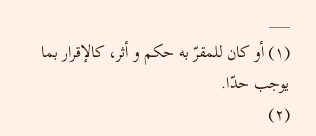___
(١) أو كان للمقرّ به حكم و أثر، كالإقرار بما يوجب حدّا.
(٢)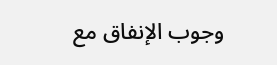وجوب الإنفاق مع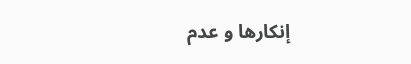إنكارها و عدم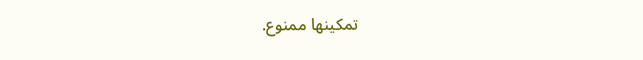تمكينها ممنوع.